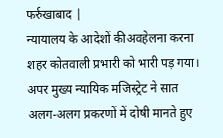फर्रुखाबाद |
न्यायालय के आदेशों कीअवहेलना करना शहर कोतवाली प्रभारी को भारी पड़ गया। अपर मुख्य न्यायिक मजिस्ट्रेट ने सात अलग-अलग प्रकरणों में दोषी मानते हुए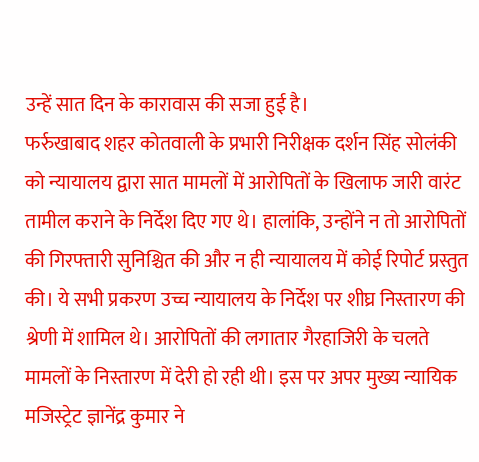उन्हें सात दिन के कारावास की सजा हुई है।
फर्रुखाबाद शहर कोतवाली के प्रभारी निरीक्षक दर्शन सिंह सोलंकी को न्यायालय द्वारा सात मामलों में आरोपितों के खिलाफ जारी वारंट तामील कराने के निर्देश दिए गए थे। हालांकि, उन्होंने न तो आरोपितों की गिरफ्तारी सुनिश्चित की और न ही न्यायालय में कोई रिपोर्ट प्रस्तुत की। ये सभी प्रकरण उच्च न्यायालय के निर्देश पर शीघ्र निस्तारण की श्रेणी में शामिल थे। आरोपितों की लगातार गैरहाजिरी के चलते मामलों के निस्तारण में देरी हो रही थी। इस पर अपर मुख्य न्यायिक मजिस्ट्रेट ज्ञानेंद्र कुमार ने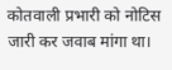कोतवाली प्रभारी को नोटिस जारी कर जवाब मांगा था।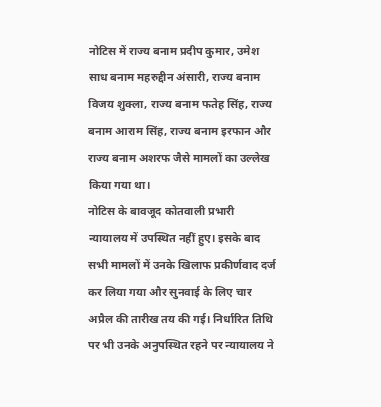नोटिस में राज्य बनाम प्रदीप कुमार, उमेश साध बनाम महरुद्दीन अंसारी, राज्य बनाम विजय शुक्ला, राज्य बनाम फतेह सिंह, राज्य बनाम आराम सिंह, राज्य बनाम इरफान और राज्य बनाम अशरफ जैसे मामलों का उल्लेख किया गया था।
नोटिस के बावजूद कोतवाली प्रभारी न्यायालय में उपस्थित नहीं हुए। इसके बाद सभी मामलों में उनके खिलाफ प्रकीर्णवाद दर्ज कर लिया गया और सुनवाई के लिए चार अप्रैल की तारीख तय की गई। निर्धारित तिथि पर भी उनके अनुपस्थित रहने पर न्यायालय ने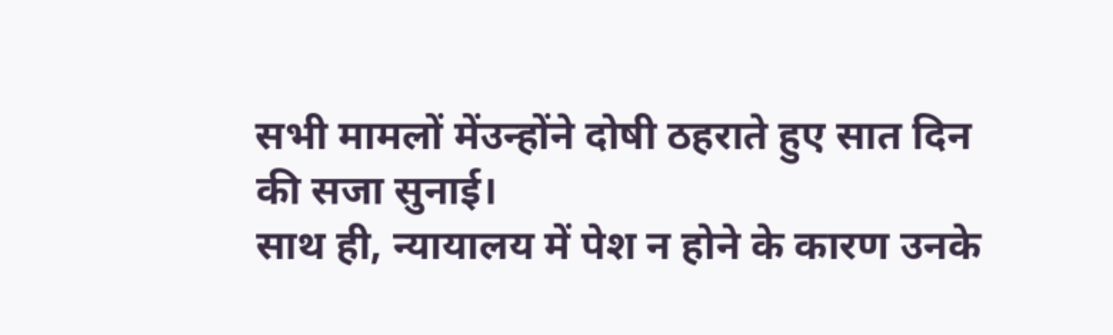सभी मामलों मेंउन्होंने दोषी ठहराते हुए सात दिन की सजा सुनाई।
साथ ही, न्यायालय में पेश न होने के कारण उनके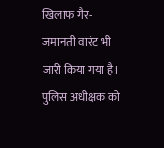खिलाफ गैर-जमानती वारंट भी जारी किया गया है। पुलिस अधीक्षक को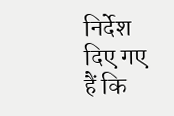निर्देश दिए गए हैं कि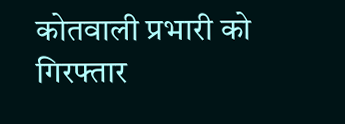कोतवाली प्रभारी को गिरफ्तार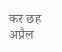कर छह अप्रैल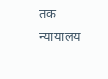तक न्यायालय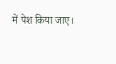में पेश किया जाए।